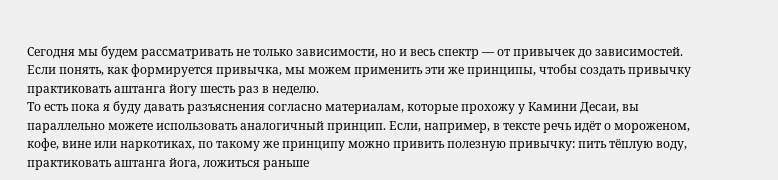Сегодня мы будем рассматривать не только зависимости, но и весь спектр — от привычек до зависимостей.
Если понять, как формируется привычка, мы можем применить эти же принципы, чтобы создать привычку практиковать аштанга йогу шесть раз в неделю.
То есть пока я буду давать разъяснения согласно материалам, которые прохожу у Камини Десаи, вы параллельно можете использовать аналогичный принцип. Если, например, в тексте речь идёт о мороженом, кофе, вине или наркотиках, по такому же принципу можно привить полезную привычку: пить тёплую воду, практиковать аштанга йога, ложиться раньше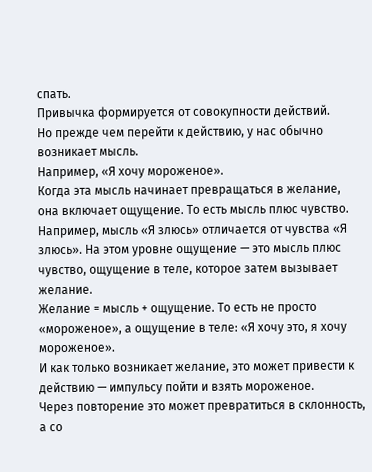спать.
Привычка формируется от совокупности действий.
Но прежде чем перейти к действию, у нас обычно возникает мысль.
Например, «Я хочу мороженое».
Когда эта мысль начинает превращаться в желание, она включает ощущение. То есть мысль плюс чувство.
Например, мысль «Я злюсь» отличается от чувства «Я злюсь». На этом уровне ощущение — это мысль плюс чувство, ощущение в теле, которое затем вызывает желание.
Желание = мысль + ощущение. То есть не просто «мороженое», а ощущение в теле: «Я хочу это, я хочу мороженое».
И как только возникает желание, это может привести к действию — импульсу пойти и взять мороженое.
Через повторение это может превратиться в склонность, а со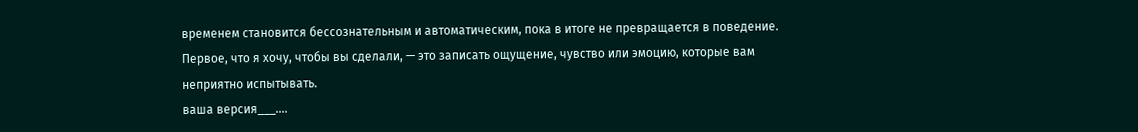временем становится бессознательным и автоматическим, пока в итоге не превращается в поведение.
Первое, что я хочу, чтобы вы сделали, — это записать ощущение, чувство или эмоцию, которые вам неприятно испытывать.
ваша версия___....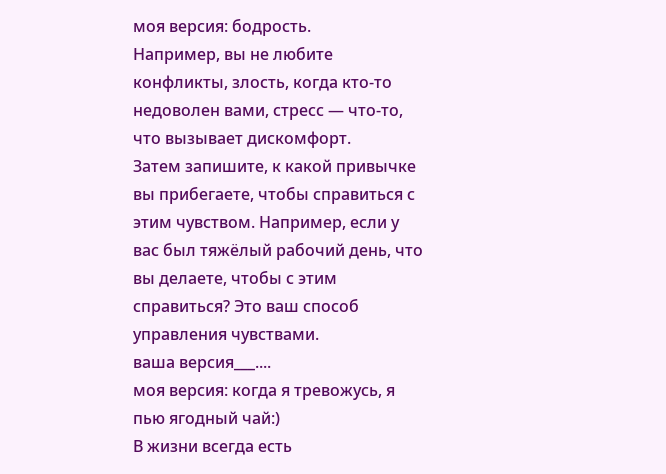моя версия: бодрость.
Например, вы не любите конфликты, злость, когда кто-то недоволен вами, стресс — что-то, что вызывает дискомфорт.
Затем запишите, к какой привычке вы прибегаете, чтобы справиться с этим чувством. Например, если у вас был тяжёлый рабочий день, что вы делаете, чтобы с этим справиться? Это ваш способ управления чувствами.
ваша версия___....
моя версия: когда я тревожусь, я пью ягодный чай:)
В жизни всегда есть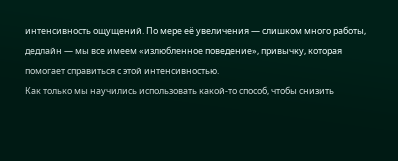интенсивность ощущений. По мере её увеличения — слишком много работы, дедлайн — мы все имеем «излюбленное поведение», привычку, которая помогает справиться с этой интенсивностью.
Как только мы научились использовать какой-то способ, чтобы снизить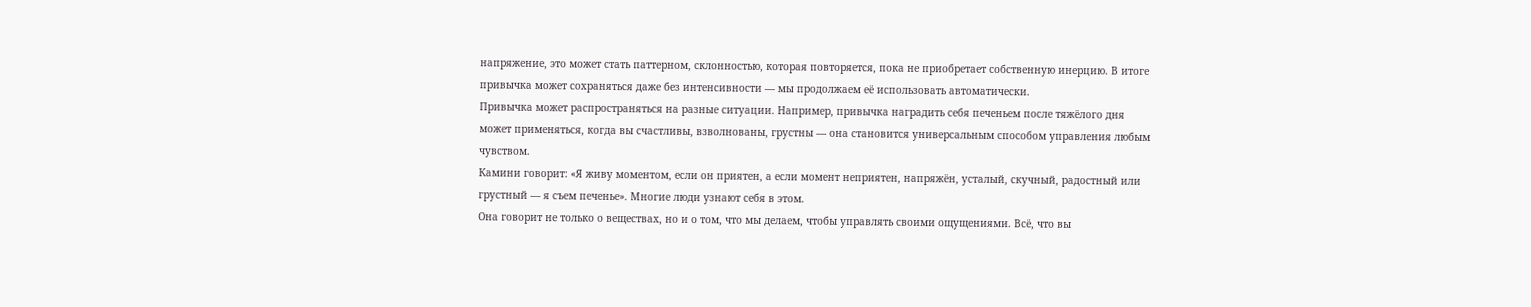напряжение, это может стать паттерном, склонностью, которая повторяется, пока не приобретает собственную инерцию. В итоге привычка может сохраняться даже без интенсивности — мы продолжаем её использовать автоматически.
Привычка может распространяться на разные ситуации. Например, привычка наградить себя печеньем после тяжёлого дня может применяться, когда вы счастливы, взволнованы, грустны — она становится универсальным способом управления любым чувством.
Камини говорит: «Я живу моментом, если он приятен, а если момент неприятен, напряжён, усталый, скучный, радостный или грустный — я съем печенье». Многие люди узнают себя в этом.
Она говорит не только о веществах, но и о том, что мы делаем, чтобы управлять своими ощущениями. Всё, что вы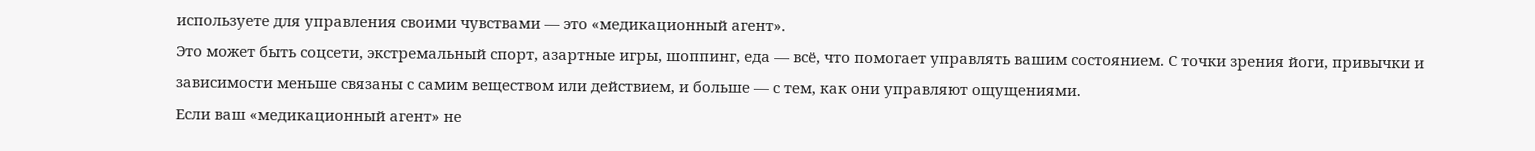используете для управления своими чувствами — это «медикационный агент».
Это может быть соцсети, экстремальный спорт, азартные игры, шоппинг, еда — всё, что помогает управлять вашим состоянием. С точки зрения йоги, привычки и зависимости меньше связаны с самим веществом или действием, и больше — с тем, как они управляют ощущениями.
Если ваш «медикационный агент» не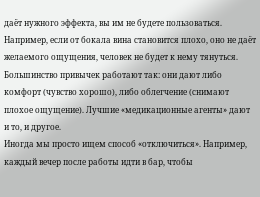даёт нужного эффекта, вы им не будете пользоваться. Например, если от бокала вина становится плохо, оно не даёт желаемого ощущения, человек не будет к нему тянуться.
Большинство привычек работают так: они дают либо комфорт (чувство хорошо), либо облегчение (снимают плохое ощущение). Лучшие «медикационные агенты» дают и то, и другое.
Иногда мы просто ищем способ «отключиться». Например, каждый вечер после работы идти в бар, чтобы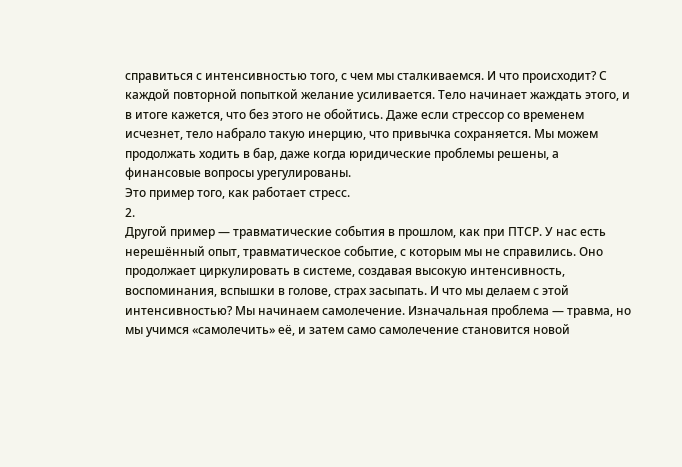справиться с интенсивностью того, с чем мы сталкиваемся. И что происходит? С каждой повторной попыткой желание усиливается. Тело начинает жаждать этого, и в итоге кажется, что без этого не обойтись. Даже если стрессор со временем исчезнет, тело набрало такую инерцию, что привычка сохраняется. Мы можем продолжать ходить в бар, даже когда юридические проблемы решены, а финансовые вопросы урегулированы.
Это пример того, как работает стресс.
2.
Другой пример — травматические события в прошлом, как при ПТСР. У нас есть нерешённый опыт, травматическое событие, с которым мы не справились. Оно продолжает циркулировать в системе, создавая высокую интенсивность, воспоминания, вспышки в голове, страх засыпать. И что мы делаем с этой интенсивностью? Мы начинаем самолечение. Изначальная проблема — травма, но мы учимся «самолечить» её, и затем само самолечение становится новой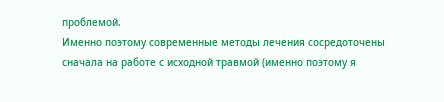проблемой.
Именно поэтому современные методы лечения сосредоточены сначала на работе с исходной травмой (именно поэтому я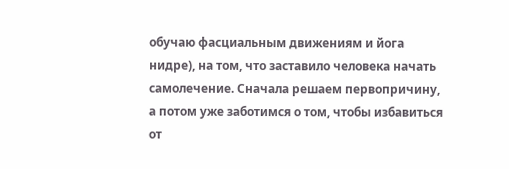обучаю фасциальным движениям и йога нидре), на том, что заставило человека начать самолечение. Сначала решаем первопричину, а потом уже заботимся о том, чтобы избавиться от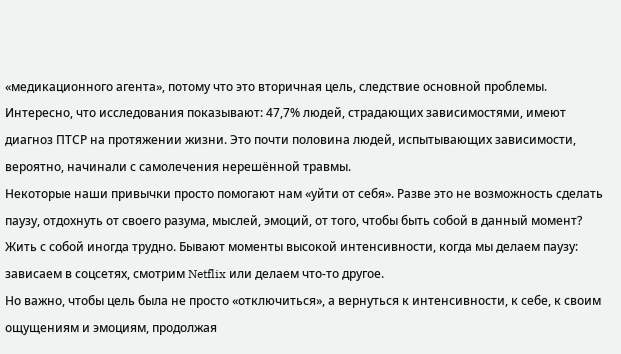«медикационного агента», потому что это вторичная цель, следствие основной проблемы.
Интересно, что исследования показывают: 47,7% людей, страдающих зависимостями, имеют диагноз ПТСР на протяжении жизни. Это почти половина людей, испытывающих зависимости, вероятно, начинали с самолечения нерешённой травмы.
Некоторые наши привычки просто помогают нам «уйти от себя». Разве это не возможность сделать паузу, отдохнуть от своего разума, мыслей, эмоций, от того, чтобы быть собой в данный момент? Жить с собой иногда трудно. Бывают моменты высокой интенсивности, когда мы делаем паузу: зависаем в соцсетях, смотрим Netflix или делаем что-то другое.
Но важно, чтобы цель была не просто «отключиться», а вернуться к интенсивности, к себе, к своим ощущениям и эмоциям, продолжая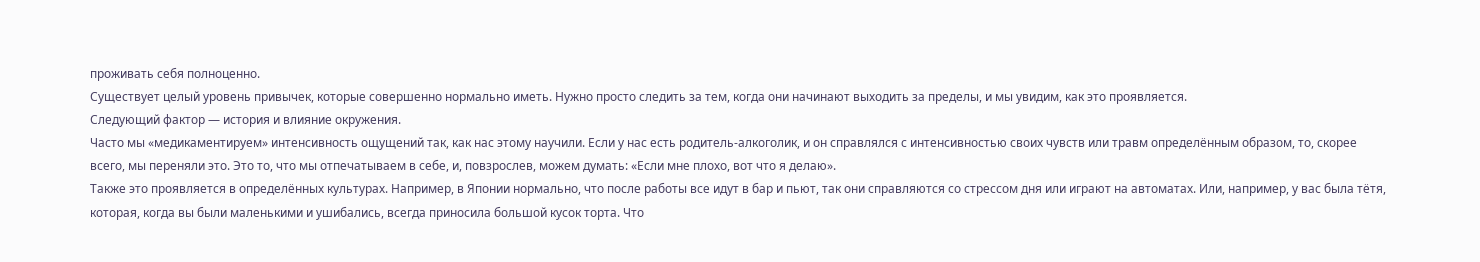проживать себя полноценно.
Существует целый уровень привычек, которые совершенно нормально иметь. Нужно просто следить за тем, когда они начинают выходить за пределы, и мы увидим, как это проявляется.
Следующий фактор — история и влияние окружения.
Часто мы «медикаментируем» интенсивность ощущений так, как нас этому научили. Если у нас есть родитель-алкоголик, и он справлялся с интенсивностью своих чувств или травм определённым образом, то, скорее всего, мы переняли это. Это то, что мы отпечатываем в себе, и, повзрослев, можем думать: «Если мне плохо, вот что я делаю».
Также это проявляется в определённых культурах. Например, в Японии нормально, что после работы все идут в бар и пьют, так они справляются со стрессом дня или играют на автоматах. Или, например, у вас была тётя, которая, когда вы были маленькими и ушибались, всегда приносила большой кусок торта. Что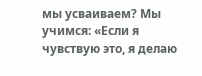мы усваиваем? Мы учимся: «Если я чувствую это, я делаю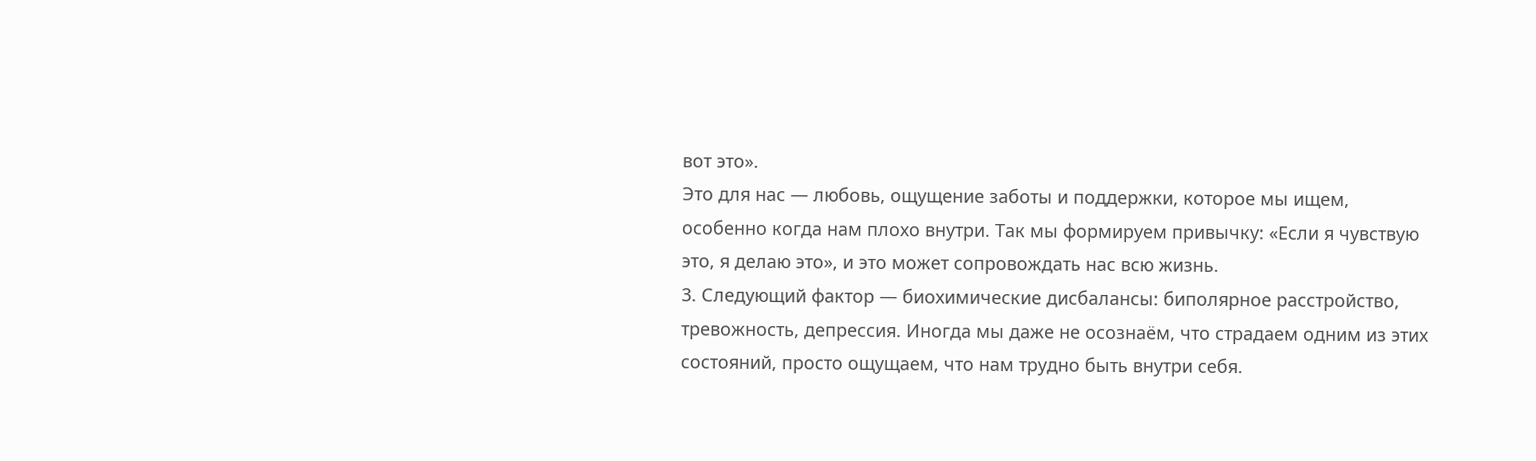вот это».
Это для нас — любовь, ощущение заботы и поддержки, которое мы ищем, особенно когда нам плохо внутри. Так мы формируем привычку: «Если я чувствую это, я делаю это», и это может сопровождать нас всю жизнь.
3. Следующий фактор — биохимические дисбалансы: биполярное расстройство, тревожность, депрессия. Иногда мы даже не осознаём, что страдаем одним из этих состояний, просто ощущаем, что нам трудно быть внутри себя.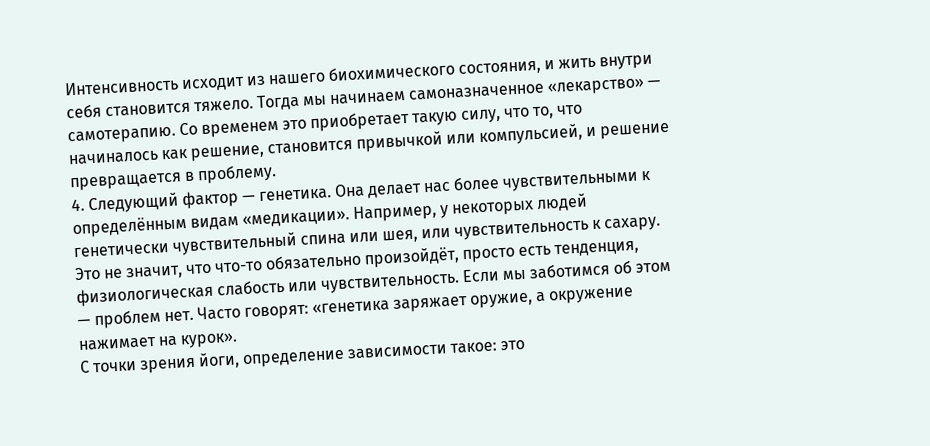Интенсивность исходит из нашего биохимического состояния, и жить внутри себя становится тяжело. Тогда мы начинаем самоназначенное «лекарство» — самотерапию. Со временем это приобретает такую силу, что то, что начиналось как решение, становится привычкой или компульсией, и решение превращается в проблему.
4. Следующий фактор — генетика. Она делает нас более чувствительными к определённым видам «медикации». Например, у некоторых людей генетически чувствительный спина или шея, или чувствительность к сахару. Это не значит, что что-то обязательно произойдёт, просто есть тенденция, физиологическая слабость или чувствительность. Если мы заботимся об этом — проблем нет. Часто говорят: «генетика заряжает оружие, а окружение нажимает на курок».
С точки зрения йоги, определение зависимости такое: это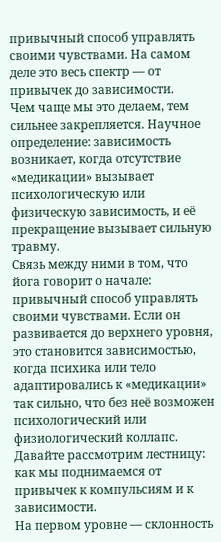привычный способ управлять своими чувствами. На самом деле это весь спектр — от привычек до зависимости.
Чем чаще мы это делаем, тем сильнее закрепляется. Научное определение: зависимость возникает, когда отсутствие «медикации» вызывает психологическую или физическую зависимость, и её прекращение вызывает сильную травму.
Связь между ними в том, что йога говорит о начале: привычный способ управлять своими чувствами. Если он развивается до верхнего уровня, это становится зависимостью, когда психика или тело адаптировались к «медикации» так сильно, что без неё возможен психологический или физиологический коллапс.
Давайте рассмотрим лестницу:
как мы поднимаемся от привычек к компульсиям и к зависимости.
На первом уровне — склонность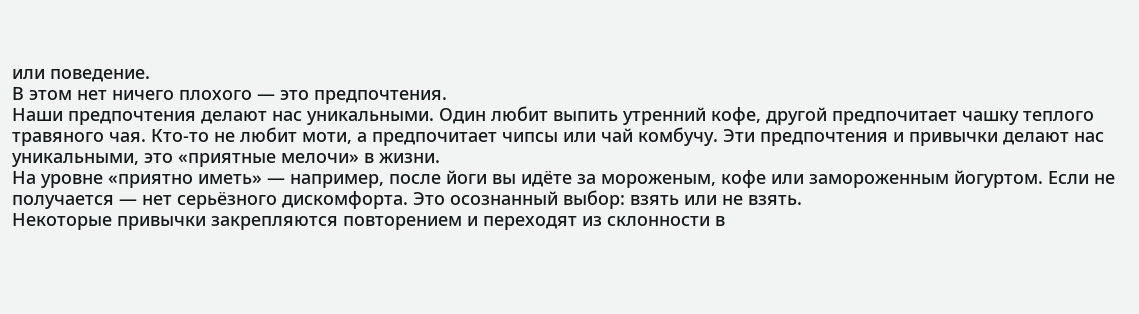или поведение.
В этом нет ничего плохого — это предпочтения.
Наши предпочтения делают нас уникальными. Один любит выпить утренний кофе, другой предпочитает чашку теплого травяного чая. Кто-то не любит моти, а предпочитает чипсы или чай комбучу. Эти предпочтения и привычки делают нас уникальными, это «приятные мелочи» в жизни.
На уровне «приятно иметь» — например, после йоги вы идёте за мороженым, кофе или замороженным йогуртом. Если не получается — нет серьёзного дискомфорта. Это осознанный выбор: взять или не взять.
Некоторые привычки закрепляются повторением и переходят из склонности в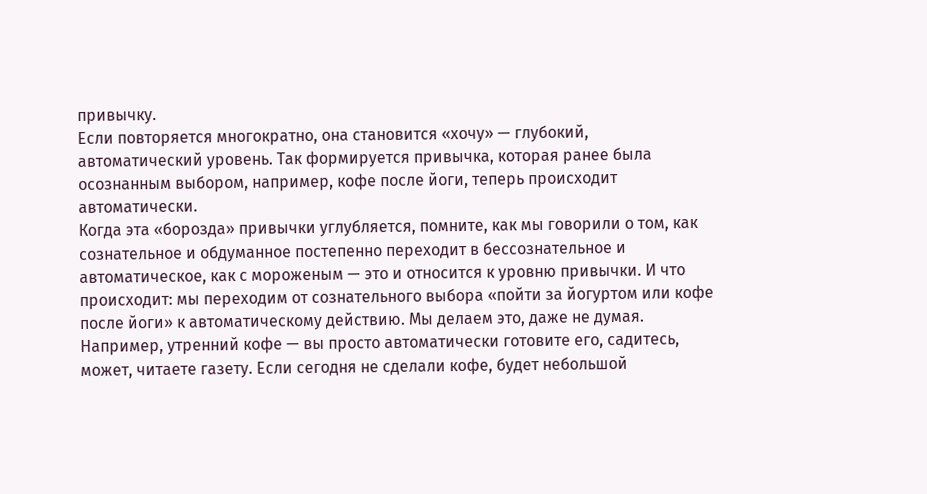привычку.
Если повторяется многократно, она становится «хочу» — глубокий, автоматический уровень. Так формируется привычка, которая ранее была осознанным выбором, например, кофе после йоги, теперь происходит автоматически.
Когда эта «борозда» привычки углубляется, помните, как мы говорили о том, как сознательное и обдуманное постепенно переходит в бессознательное и автоматическое, как с мороженым — это и относится к уровню привычки. И что происходит: мы переходим от сознательного выбора «пойти за йогуртом или кофе после йоги» к автоматическому действию. Мы делаем это, даже не думая.
Например, утренний кофе — вы просто автоматически готовите его, садитесь, может, читаете газету. Если сегодня не сделали кофе, будет небольшой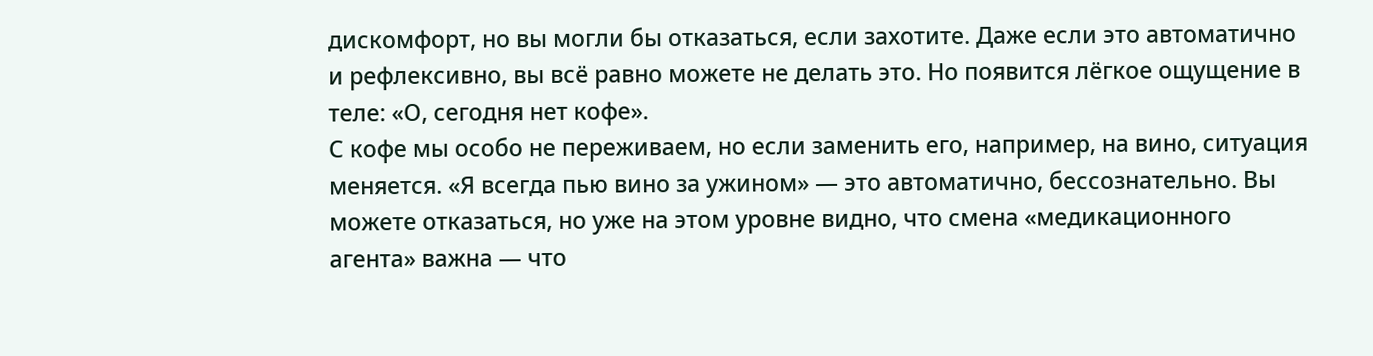дискомфорт, но вы могли бы отказаться, если захотите. Даже если это автоматично и рефлексивно, вы всё равно можете не делать это. Но появится лёгкое ощущение в теле: «О, сегодня нет кофе».
С кофе мы особо не переживаем, но если заменить его, например, на вино, ситуация меняется. «Я всегда пью вино за ужином» — это автоматично, бессознательно. Вы можете отказаться, но уже на этом уровне видно, что смена «медикационного агента» важна — что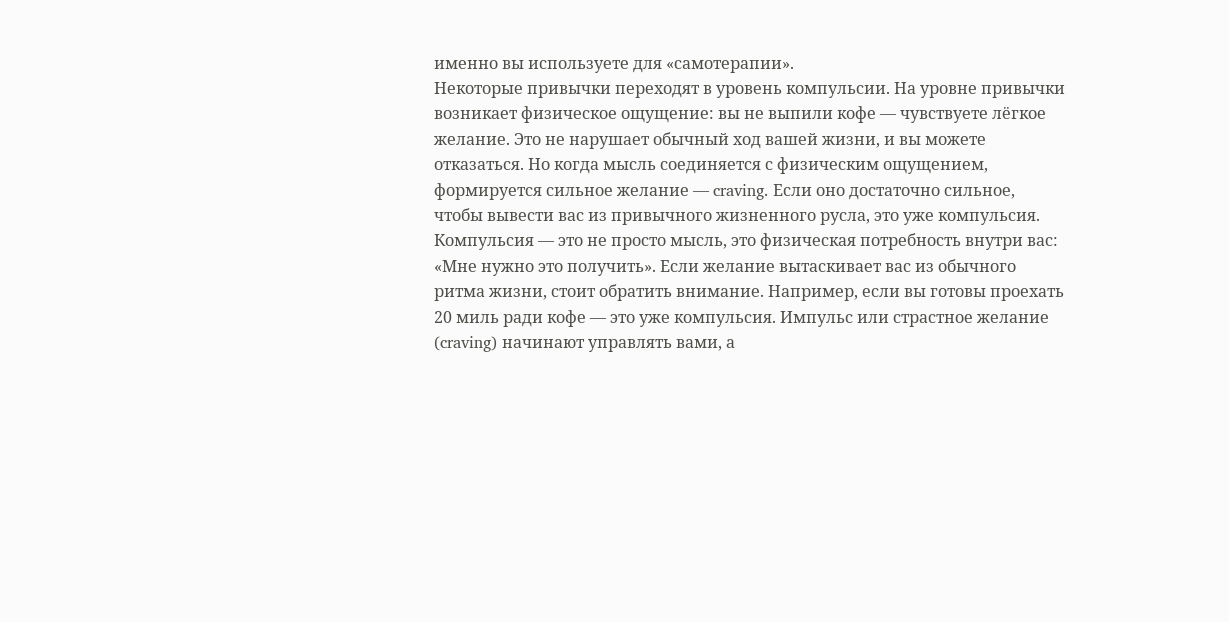именно вы используете для «самотерапии».
Некоторые привычки переходят в уровень компульсии. На уровне привычки возникает физическое ощущение: вы не выпили кофе — чувствуете лёгкое желание. Это не нарушает обычный ход вашей жизни, и вы можете отказаться. Но когда мысль соединяется с физическим ощущением, формируется сильное желание — craving. Если оно достаточно сильное, чтобы вывести вас из привычного жизненного русла, это уже компульсия.
Компульсия — это не просто мысль, это физическая потребность внутри вас: «Мне нужно это получить». Если желание вытаскивает вас из обычного ритма жизни, стоит обратить внимание. Например, если вы готовы проехать 20 миль ради кофе — это уже компульсия. Импульс или страстное желание (craving) начинают управлять вами, а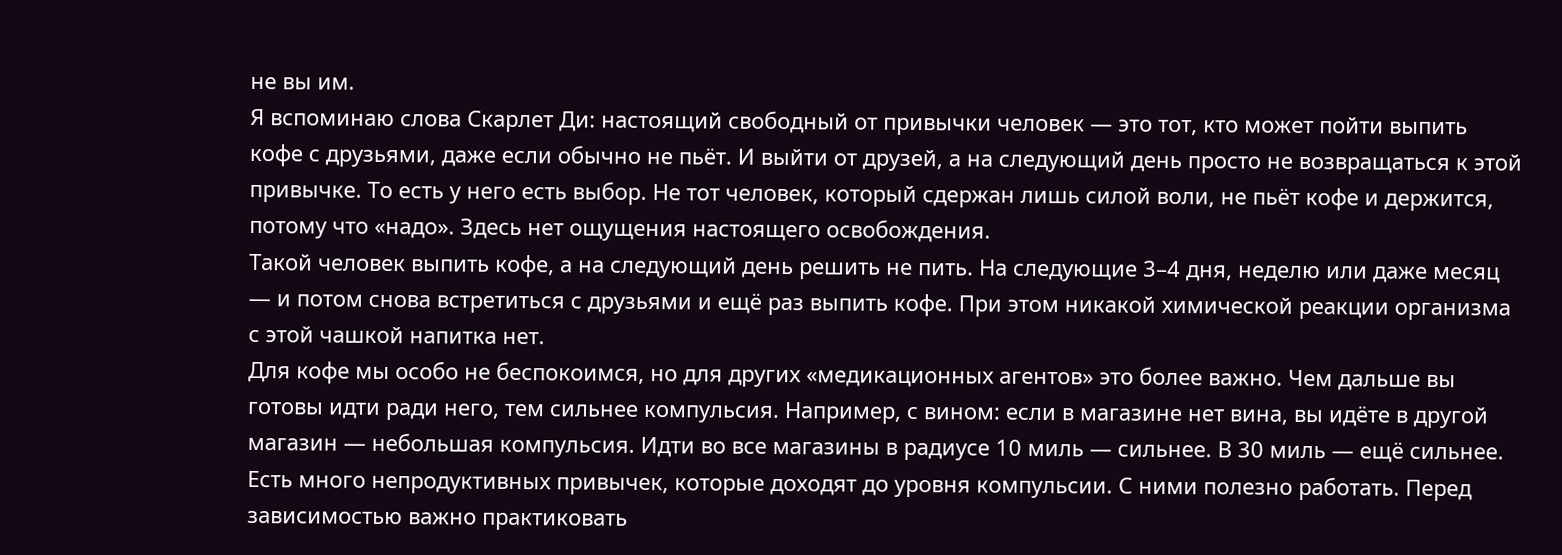не вы им.
Я вспоминаю слова Скарлет Ди: настоящий свободный от привычки человек — это тот, кто может пойти выпить кофе с друзьями, даже если обычно не пьёт. И выйти от друзей, а на следующий день просто не возвращаться к этой привычке. То есть у него есть выбор. Не тот человек, который сдержан лишь силой воли, не пьёт кофе и держится, потому что «надо». Здесь нет ощущения настоящего освобождения.
Такой человек выпить кофе, а на следующий день решить не пить. На следующие 3–4 дня, неделю или даже месяц — и потом снова встретиться с друзьями и ещё раз выпить кофе. При этом никакой химической реакции организма с этой чашкой напитка нет.
Для кофе мы особо не беспокоимся, но для других «медикационных агентов» это более важно. Чем дальше вы готовы идти ради него, тем сильнее компульсия. Например, с вином: если в магазине нет вина, вы идёте в другой магазин — небольшая компульсия. Идти во все магазины в радиусе 10 миль — сильнее. В 30 миль — ещё сильнее.
Есть много непродуктивных привычек, которые доходят до уровня компульсии. С ними полезно работать. Перед зависимостью важно практиковать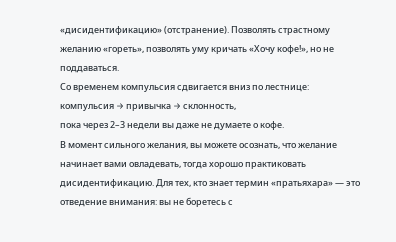«дисидентификацию» (отстранение). Позволять страстному желанию «гореть», позволять уму кричать «Хочу кофе!», но не поддаваться.
Со временем компульсия сдвигается вниз по лестнице:
компульсия → привычка → склонность,
пока через 2–3 недели вы даже не думаете о кофе.
В момент сильного желания, вы можете осознать, что желание начинает вами овладевать, тогда хорошо практиковать дисидентификацию. Для тех, кто знает термин «пратьяхара» — это отведение внимания: вы не боретесь с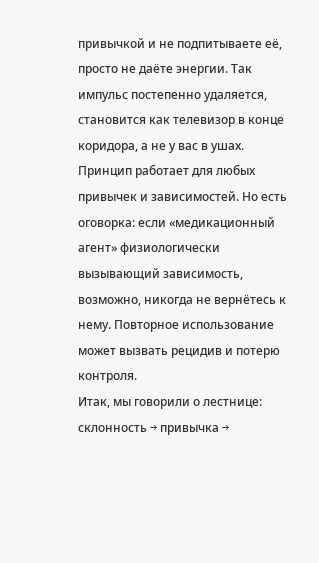привычкой и не подпитываете её, просто не даёте энергии. Так импульс постепенно удаляется, становится как телевизор в конце коридора, а не у вас в ушах.
Принцип работает для любых привычек и зависимостей. Но есть оговорка: если «медикационный агент» физиологически вызывающий зависимость, возможно, никогда не вернётесь к нему. Повторное использование может вызвать рецидив и потерю контроля.
Итак, мы говорили о лестнице:
склонность → привычка →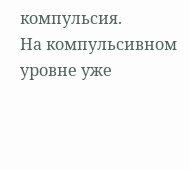компульсия.
На компульсивном уровне уже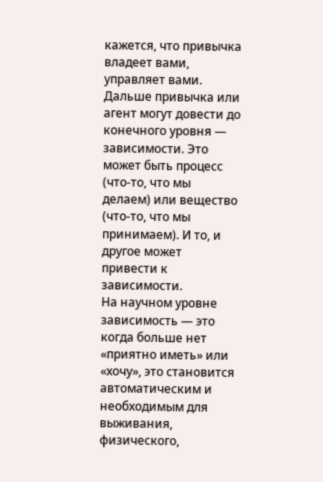кажется, что привычка владеет вами, управляет вами. Дальше привычка или агент могут довести до конечного уровня — зависимости. Это может быть процесс (что-то, что мы делаем) или вещество (что-то, что мы принимаем). И то, и другое может привести к зависимости.
На научном уровне зависимость — это когда больше нет «приятно иметь» или «хочу», это становится автоматическим и необходимым для выживания, физического,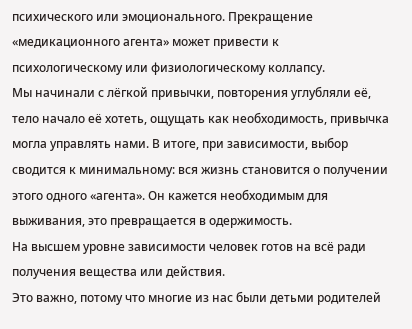психического или эмоционального. Прекращение «медикационного агента» может привести к психологическому или физиологическому коллапсу.
Мы начинали с лёгкой привычки, повторения углубляли её, тело начало её хотеть, ощущать как необходимость, привычка могла управлять нами. В итоге, при зависимости, выбор сводится к минимальному: вся жизнь становится о получении этого одного «агента». Он кажется необходимым для выживания, это превращается в одержимость.
На высшем уровне зависимости человек готов на всё ради получения вещества или действия.
Это важно, потому что многие из нас были детьми родителей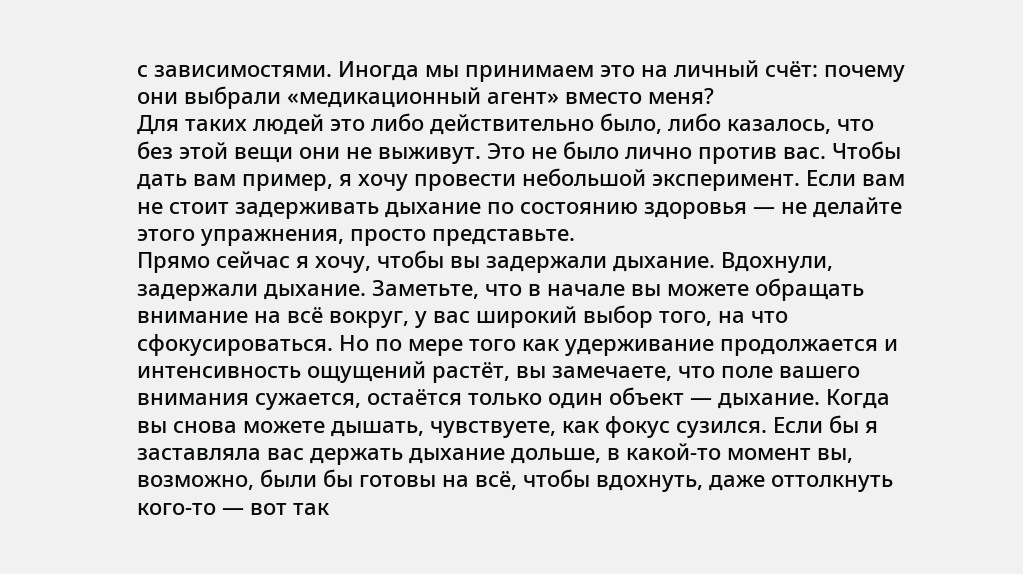с зависимостями. Иногда мы принимаем это на личный счёт: почему они выбрали «медикационный агент» вместо меня?
Для таких людей это либо действительно было, либо казалось, что без этой вещи они не выживут. Это не было лично против вас. Чтобы дать вам пример, я хочу провести небольшой эксперимент. Если вам не стоит задерживать дыхание по состоянию здоровья — не делайте этого упражнения, просто представьте.
Прямо сейчас я хочу, чтобы вы задержали дыхание. Вдохнули, задержали дыхание. Заметьте, что в начале вы можете обращать внимание на всё вокруг, у вас широкий выбор того, на что сфокусироваться. Но по мере того как удерживание продолжается и интенсивность ощущений растёт, вы замечаете, что поле вашего внимания сужается, остаётся только один объект — дыхание. Когда вы снова можете дышать, чувствуете, как фокус сузился. Если бы я заставляла вас держать дыхание дольше, в какой-то момент вы, возможно, были бы готовы на всё, чтобы вдохнуть, даже оттолкнуть кого-то — вот так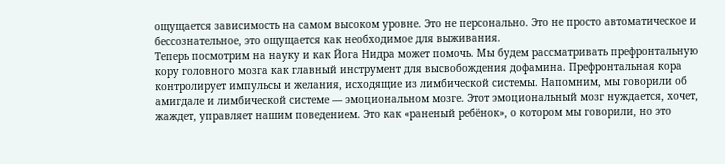ощущается зависимость на самом высоком уровне. Это не персонально. Это не просто автоматическое и бессознательное, это ощущается как необходимое для выживания.
Теперь посмотрим на науку и как Йога Нидра может помочь. Мы будем рассматривать префронтальную кору головного мозга как главный инструмент для высвобождения дофамина. Префронтальная кора контролирует импульсы и желания, исходящие из лимбической системы. Напомним, мы говорили об амигдале и лимбической системе — эмоциональном мозге. Этот эмоциональный мозг нуждается, хочет, жаждет, управляет нашим поведением. Это как «раненый ребёнок», о котором мы говорили, но это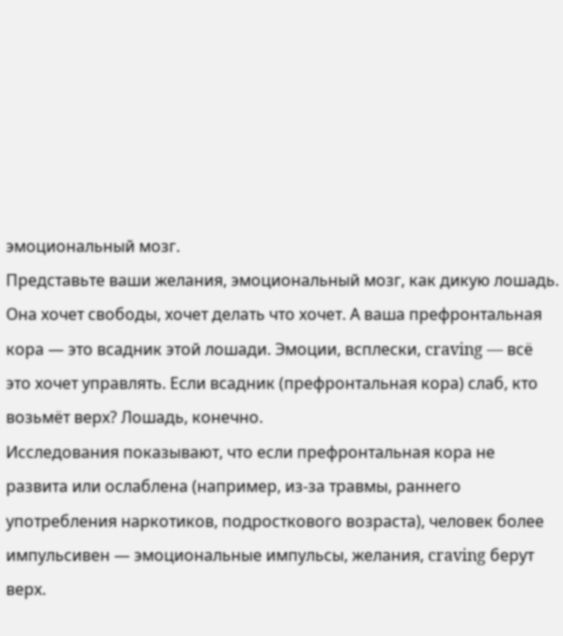эмоциональный мозг.
Представьте ваши желания, эмоциональный мозг, как дикую лошадь. Она хочет свободы, хочет делать что хочет. А ваша префронтальная кора — это всадник этой лошади. Эмоции, всплески, craving — всё это хочет управлять. Если всадник (префронтальная кора) слаб, кто возьмёт верх? Лошадь, конечно.
Исследования показывают, что если префронтальная кора не развита или ослаблена (например, из-за травмы, раннего употребления наркотиков, подросткового возраста), человек более импульсивен — эмоциональные импульсы, желания, craving берут верх.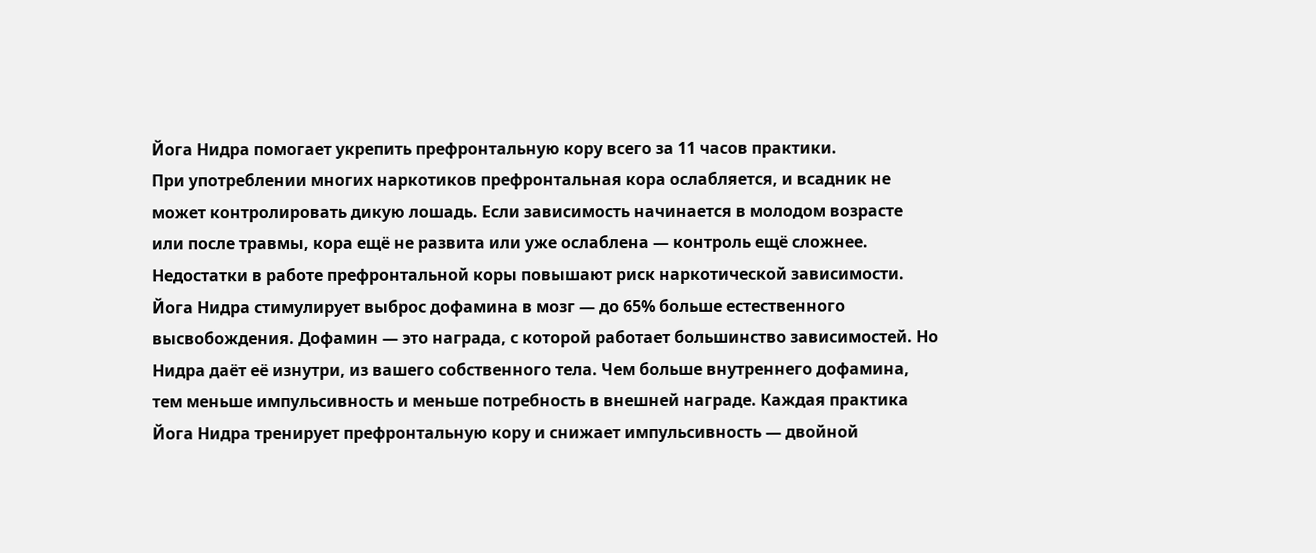Йога Нидра помогает укрепить префронтальную кору всего за 11 часов практики.
При употреблении многих наркотиков префронтальная кора ослабляется, и всадник не может контролировать дикую лошадь. Если зависимость начинается в молодом возрасте или после травмы, кора ещё не развита или уже ослаблена — контроль ещё сложнее. Недостатки в работе префронтальной коры повышают риск наркотической зависимости.
Йога Нидра стимулирует выброс дофамина в мозг — до 65% больше естественного высвобождения. Дофамин — это награда, с которой работает большинство зависимостей. Но Нидра даёт её изнутри, из вашего собственного тела. Чем больше внутреннего дофамина, тем меньше импульсивность и меньше потребность в внешней награде. Каждая практика Йога Нидра тренирует префронтальную кору и снижает импульсивность — двойной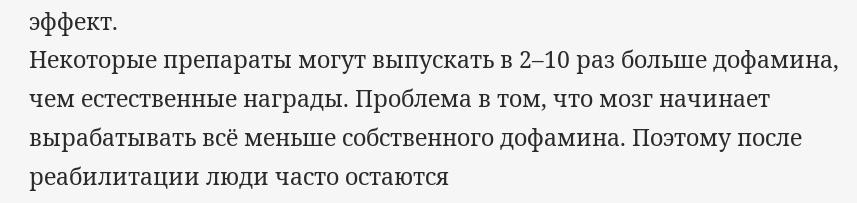эффект.
Некоторые препараты могут выпускать в 2–10 раз больше дофамина, чем естественные награды. Проблема в том, что мозг начинает вырабатывать всё меньше собственного дофамина. Поэтому после реабилитации люди часто остаются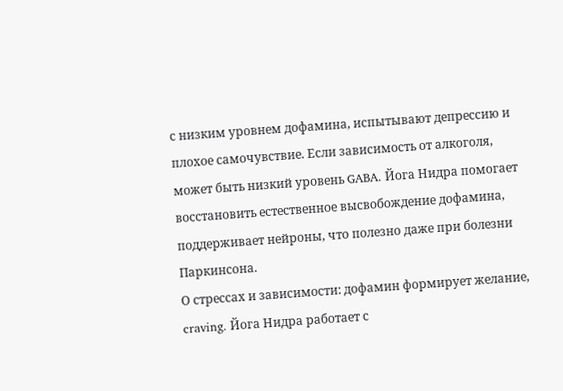с низким уровнем дофамина, испытывают депрессию и плохое самочувствие. Если зависимость от алкоголя, может быть низкий уровень GABA. Йога Нидра помогает восстановить естественное высвобождение дофамина, поддерживает нейроны, что полезно даже при болезни Паркинсона.
О стрессах и зависимости: дофамин формирует желание, craving. Йога Нидра работает с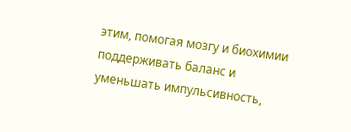этим, помогая мозгу и биохимии поддерживать баланс и уменьшать импульсивность,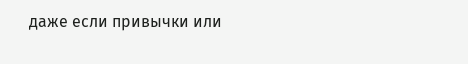даже если привычки или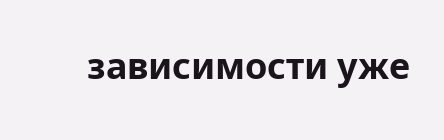зависимости уже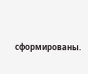сформированы.